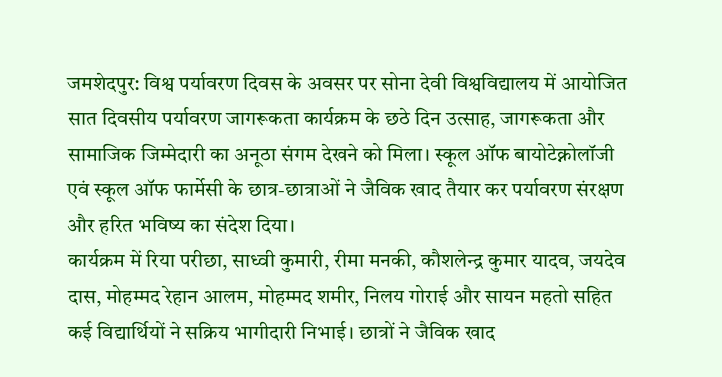जमशेदपुर: विश्व पर्यावरण दिवस के अवसर पर सोना देवी विश्वविद्यालय में आयोजित सात दिवसीय पर्यावरण जागरूकता कार्यक्रम के छठे दिन उत्साह, जागरूकता और सामाजिक जिम्मेदारी का अनूठा संगम देखने को मिला। स्कूल ऑफ बायोटेक्नोलॉजी एवं स्कूल ऑफ फार्मेसी के छात्र-छात्राओं ने जैविक खाद तैयार कर पर्यावरण संरक्षण और हरित भविष्य का संदेश दिया।
कार्यक्रम में रिया परीछा, साध्वी कुमारी, रीमा मनकी, कौशलेन्द्र कुमार यादव, जयदेव दास, मोहम्मद रेहान आलम, मोहम्मद शमीर, निलय गोराई और सायन महतो सहित कई विद्यार्थियों ने सक्रिय भागीदारी निभाई। छात्रों ने जैविक खाद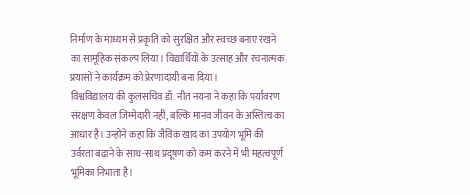निर्माण के माध्यम से प्रकृति को सुरक्षित और स्वच्छ बनाए रखने का सामूहिक संकल्प लिया। विद्यार्थियों के उत्साह और रचनात्मक प्रयासों ने कार्यक्रम को प्रेरणादायी बना दिया।
विश्वविद्यालय की कुलसचिव डॉ. नीत नयना ने कहा कि पर्यावरण संरक्षण केवल जिम्मेदारी नहीं, बल्कि मानव जीवन के अस्तित्व का आधार है। उन्होंने कहा कि जैविक खाद का उपयोग भूमि की उर्वरता बढ़ाने के साथ-साथ प्रदूषण को कम करने में भी महत्वपूर्ण भूमिका निभाता है।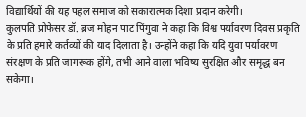विद्यार्थियों की यह पहल समाज को सकारात्मक दिशा प्रदान करेगी।
कुलपति प्रोफेसर डॉ. ब्रज मोहन पाट पिंगुवा ने कहा कि विश्व पर्यावरण दिवस प्रकृति के प्रति हमारे कर्तव्यों की याद दिलाता है। उन्होंने कहा कि यदि युवा पर्यावरण संरक्षण के प्रति जागरूक होंगे, तभी आने वाला भविष्य सुरक्षित और समृद्ध बन सकेगा।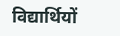विद्यार्थियों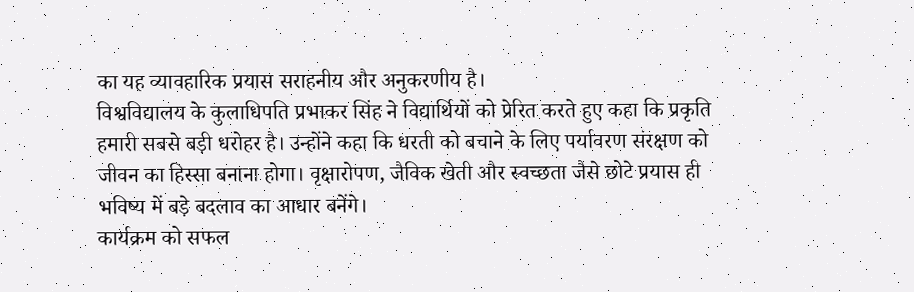का यह व्यावहारिक प्रयास सराहनीय और अनुकरणीय है।
विश्वविद्यालय के कुलाधिपति प्रभाकर सिंह ने विद्यार्थियों को प्रेरित करते हुए कहा कि प्रकृति हमारी सबसे बड़ी धरोहर है। उन्होंने कहा कि धरती को बचाने के लिए पर्यावरण संरक्षण को जीवन का हिस्सा बनाना होगा। वृक्षारोपण, जैविक खेती और स्वच्छता जैसे छोटे प्रयास ही भविष्य में बड़े बदलाव का आधार बनेंगे।
कार्यक्रम को सफल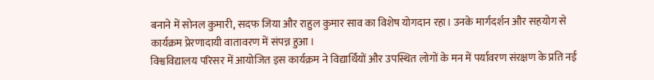बनाने में सोनल कुमारी, सदफ जिया और राहुल कुमार साव का विशेष योगदान रहा। उनके मार्गदर्शन और सहयोग से कार्यक्रम प्रेरणादायी वातावरण में संपन्न हुआ।
विश्वविद्यालय परिसर में आयोजित इस कार्यक्रम ने विद्यार्थियों और उपस्थित लोगों के मन में पर्यावरण संरक्षण के प्रति नई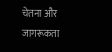चेतना और जागरूकता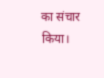का संचार किया।